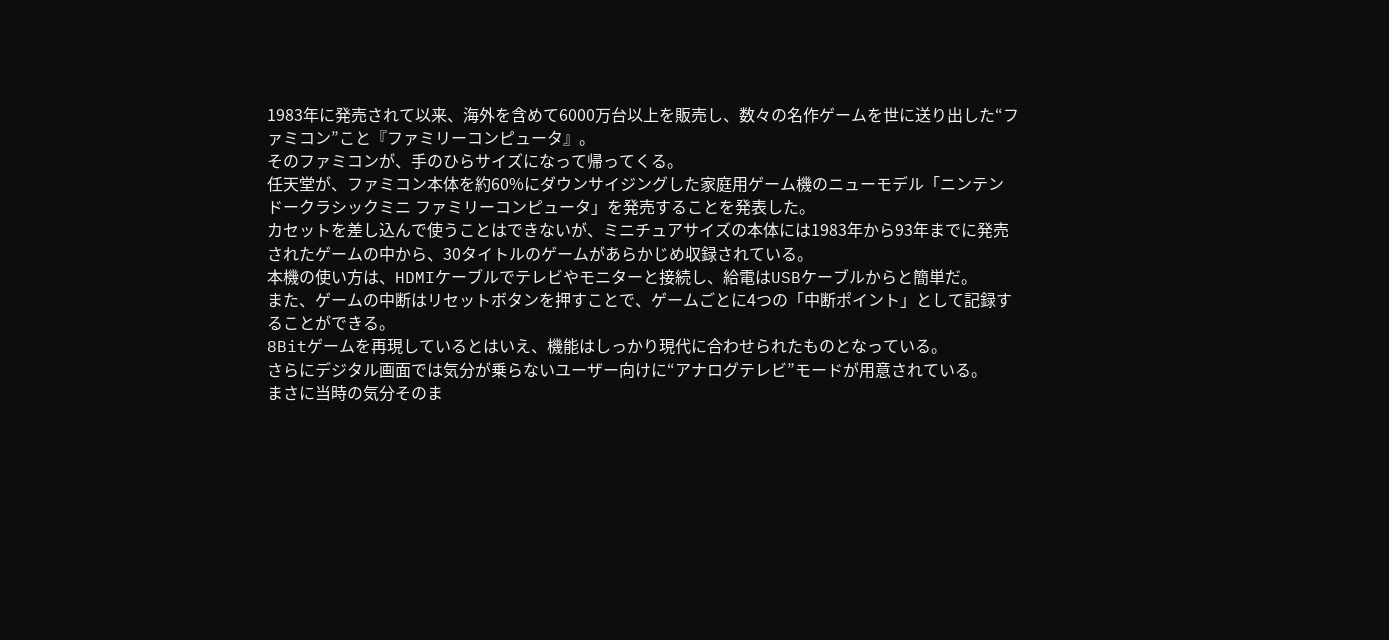1983年に発売されて以来、海外を含めて6000万台以上を販売し、数々の名作ゲームを世に送り出した“ファミコン”こと『ファミリーコンピュータ』。
そのファミコンが、手のひらサイズになって帰ってくる。
任天堂が、ファミコン本体を約60%にダウンサイジングした家庭用ゲーム機のニューモデル「ニンテンドークラシックミニ ファミリーコンピュータ」を発売することを発表した。
カセットを差し込んで使うことはできないが、ミニチュアサイズの本体には1983年から93年までに発売されたゲームの中から、30タイトルのゲームがあらかじめ収録されている。
本機の使い方は、HDMIケーブルでテレビやモニターと接続し、給電はUSBケーブルからと簡単だ。
また、ゲームの中断はリセットボタンを押すことで、ゲームごとに4つの「中断ポイント」として記録することができる。
8Bitゲームを再現しているとはいえ、機能はしっかり現代に合わせられたものとなっている。
さらにデジタル画面では気分が乗らないユーザー向けに“アナログテレビ”モードが用意されている。
まさに当時の気分そのま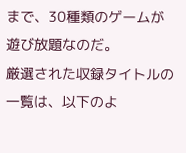まで、30種類のゲームが遊び放題なのだ。
厳選された収録タイトルの一覧は、以下のよ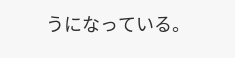うになっている。